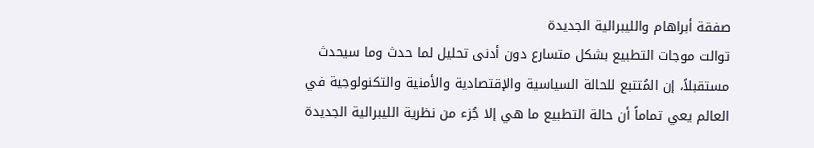صفقة أبراهام والليبرالية الجديدة
توالت موجات التطبيع بشكل متسارع دون أدنى تحليل لما حدث وما سيحدث مستقبلاً، إن المُتتبع للحالة السياسية والإقتصادية والأمنية والتكنولوجية في العالم يعي تماماً أن حالة التطبيع ما هي إلا جُزء من نظرية الليبرالية الجديدة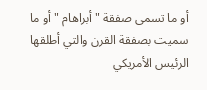أو ما تسمى صفقة " أبراهام " أو ما سميت بصفقة القرن والتي أطلقها الرئيس الأمريكي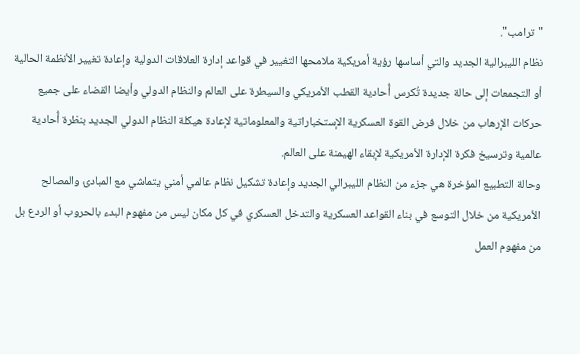"ترامب".
نظام الليبرالية الجديد والتي أساسها رؤية أمريكية ملامحها التغيير في قواعد إدارة العلاقات الدولية وإعادة تغيير الأنظمة الحالية أو التجمعات إلى حالة جديدة تُكرس أُحادية القطب الأمريكي والسيطرة على العالم والنظام الدولي وأيضا القضاء على جميع حركات الإرهاب من خلال فرض القوة العسكرية الإستخباراتية والمعلوماتية لإعادة هيكلة النظام الدولي الجديد بنظرة أُحادية عالمية وترسيخ فكرة الإدارة الأمريكية لإبقاء الهيمنة على العالم.
وحالة التطبيع المؤخرة هي جزء من النظام الليبرالي الجديد وإعادة تشكيل نظام عالمي أمني يتماشي مع المبادئ والمصالح الأمريكية من خلال التوسع في بناء القواعد العسكرية والتدخل العسكري في كل مكان ليس من مفهوم البدء بالحروب أو الردع بل من مفهوم العمل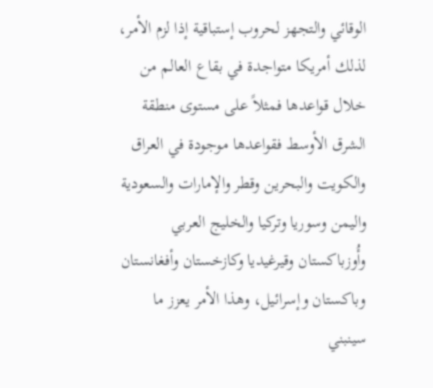الوقائي والتجهز لحروب إستباقية إذا لزم الأمر، لذلك أمريكا متواجدة في بقاع العالم من خلال قواعدها فمثلاً على مستوى منطقة الشرق الأوسط فقواعدها موجودة في العراق والكويت والبحرين وقطر والإمارات والسعودية واليمن وسوريا وتركيا والخليج العربي وأُوزباكستان وقيرغيديا وكازخستان وأفغانستان وباكستان وإسرائيل، وهذا الأمر يعزز ما سينبني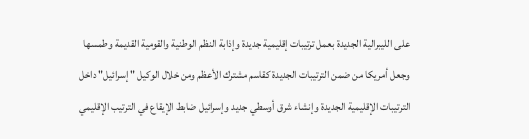على الليبرالية الجديدة بعمل ترتيبات إقليمية جديدة وإذابة النظم الوطنية والقومية القديمة وطمسها وجعل أمريكا من ضمن الترتيبات الجديدة كقاسم مشترك الأعظم ومن خلال الوكيل " إسرائيل" داخل الترتيبات الإقليمية الجديدة وإنشاء شرق أوسطي جديد وإسرائيل ضابط الإيقاع في الترتيب الإقليمي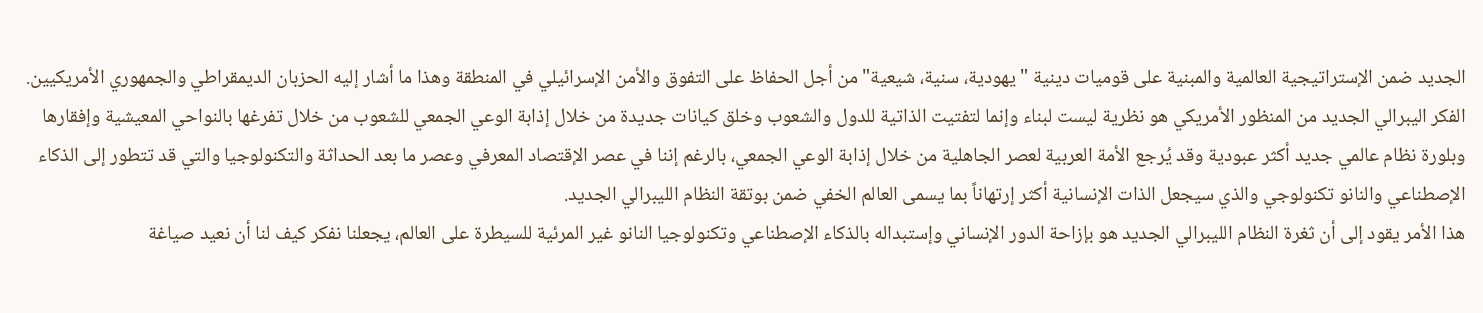الجديد ضمن الإستراتيجية العالمية والمبنية على قوميات دينية " يهودية، سنية، شيعية" من أجل الحفاظ على التفوق والأمن الإسرائيلي في المنطقة وهذا ما أشار إليه الحزبان الديمقراطي والجمهوري الأمريكيين.
الفكر اليبرالي الجديد من المنظور الأمريكي هو نظرية ليست لبناء وإنما لتفتيت الذاتية للدول والشعوب وخلق كيانات جديدة من خلال إذابة الوعي الجمعي للشعوب من خلال تفرغها بالنواحي المعيشية وإفقارها وبلورة نظام عالمي جديد أكثر عبودية وقد يُرجع الأمة العربية لعصر الجاهلية من خلال إذابة الوعي الجمعي، بالرغم إننا في عصر الإقتصاد المعرفي وعصر ما بعد الحداثة والتكنولوجيا والتي قد تتطور إلى الذكاء الإصطناعي والنانو تكنولوجي والذي سيجعل الذات الإنسانية أكثر إرتهاناً بما يسمى العالم الخفي ضمن بوتقة النظام الليبرالي الجديد.
هذا الأمر يقود إلى أن ثغرة النظام الليبرالي الجديد هو بإزاحة الدور الإنساني وإستبداله بالذكاء الإصطناعي وتكنولوجيا النانو غير المرئية للسيطرة على العالم، يجعلنا نفكر كيف لنا أن نعيد صياغة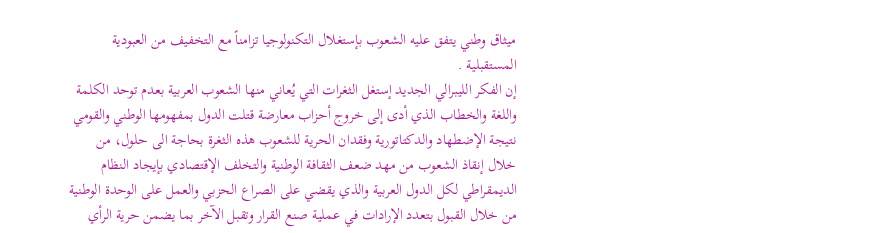ميثاق وطني يتفق عليه الشعوب بإستغلال التكنولوجيا تزامناً مع التخفيف من العبودية المستقبلية .
إن الفكر الليبرالي الجديد إستغل الثغرات التي يُعاني منها الشعوب العربية بعدم توحد الكلمة واللغة والخطاب الذي أدى إلى خروج أحزاب معارضة قتلت الدول بمفهومها الوطني والقومي نتيجة الإضطهاد والدكتاتورية وفقدان الحرية للشعوب هذه الثغرة بحاجة الى حلول، من خلال إنقاذ الشعوب من مهد ضعف الثقافة الوطنية والتخلف الإقتصادي بإيجاد النظام الديمقراطي لكل الدول العربية والذي يقضي على الصراع الحزبي والعمل على الوحدة الوطنية من خلال القبول بتعدد الإرادات في عملية صنع القرار وتقبل الآخر بما يضمن حرية الرأي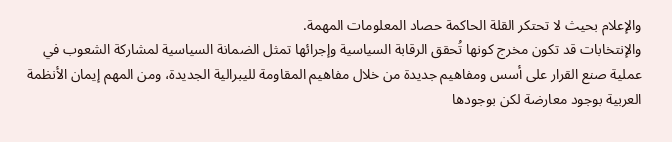والإعلام بحيث لا تحتكر القلة الحاكمة حصاد المعلومات المهمة.
والإنتخابات قد تكون مخرج كونها تُحقق الرقابة السياسية وإجرائها تمثل الضمانة السياسية لمشاركة الشعوب في عملية صنع القرار على أسس ومفاهيم جديدة من خلال مفاهيم المقاومة لليبرالية الجديدة، ومن المهم إيمان الأنظمة العربية بوجود معارضة لكن بوجودها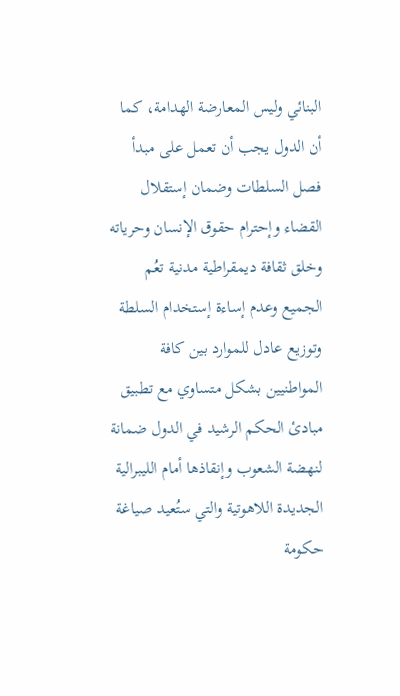البنائي وليس المعارضة الهدامة، كما أن الدول يجب أن تعمل على مبدأ فصل السلطات وضمان إستقلال القضاء وإحترام حقوق الإنسان وحرياته وخلق ثقافة ديمقراطية مدنية تعُم الجميع وعدم إساءة إستخدام السلطة وتوزيع عادل للموارد بين كافة المواطنيين بشكل متساوي مع تطبيق مبادئ الحكم الرشيد في الدول ضمانة لنهضة الشعوب وإنقاذها أمام الليبرالية الجديدة اللاهوتية والتي ستُعيد صياغة حكومة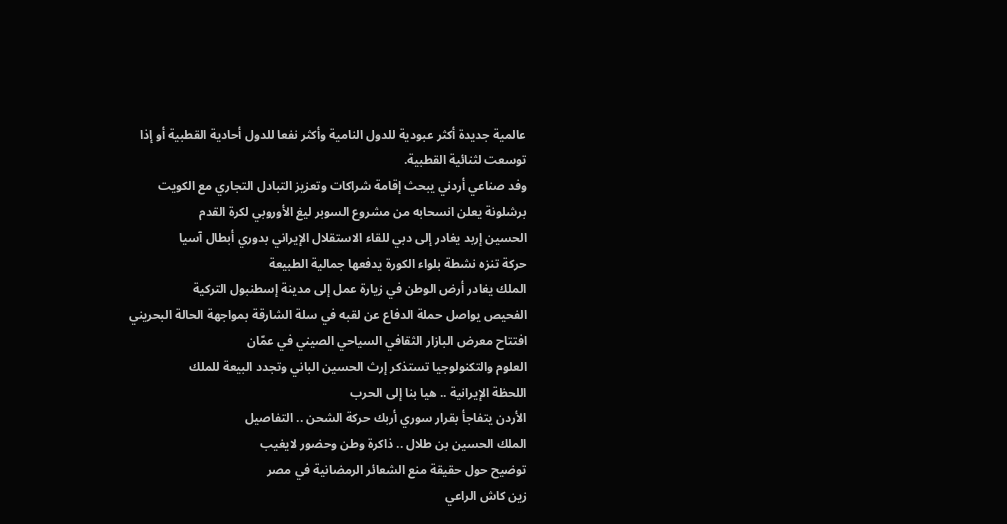عالمية جديدة أكثر عبودية للدول النامية وأكثر نفعا للدول أحادية القطبية أو إذا توسعت لثنائية القطبية.
وفد صناعي أردني يبحث إقامة شراكات وتعزيز التبادل التجاري مع الكويت
برشلونة يعلن انسحابه من مشروع السوبر ليغ الأوروبي لكرة القدم
الحسين إربد يغادر إلى دبي للقاء الاستقلال الإيراني بدوري أبطال آسيا
حركة تنزه نشطة بلواء الكورة يدفعها جمالية الطبيعة
الملك يغادر أرض الوطن في زيارة عمل إلى مدينة إسطنبول التركية
الفحيص يواصل حملة الدفاع عن لقبه في سلة الشارقة بمواجهة الحالة البحريني
افتتاح معرض البازار الثقافي السياحي الصيني في عمّان
العلوم والتكنولوجيا تستذكر إرث الحسين الباني وتجدد البيعة للملك
اللحظة الإيرانية .. هيا بنا إلى الحرب
الأردن يتفاجأ بقرار سوري أربك حركة الشحن .. التفاصيل
الملك الحسين بن طلال .. ذاكرة وطن وحضور لايغيب
توضيح حول حقيقة منع الشعائر الرمضانية في مصر
زين كاش الراعي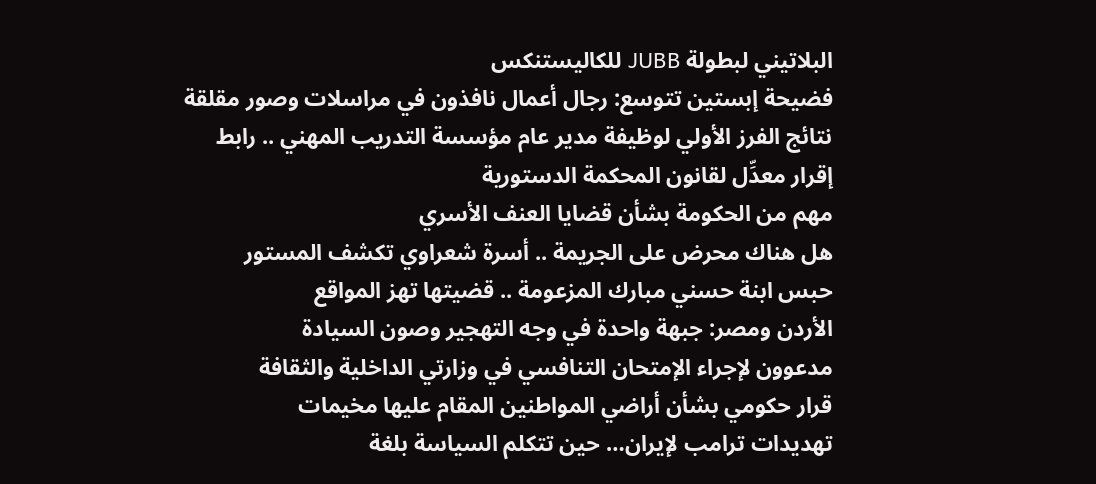البلاتيني لبطولة JUBB للكاليستنكس
فضيحة إبستين تتوسع: رجال أعمال نافذون في مراسلات وصور مقلقة
نتائج الفرز الأولي لوظيفة مدير عام مؤسسة التدريب المهني .. رابط
إقرار معدِّل لقانون المحكمة الدستورية
مهم من الحكومة بشأن قضايا العنف الأسري
هل هناك محرض على الجريمة .. أسرة شعراوي تكشف المستور
حبس ابنة حسني مبارك المزعومة .. قضيتها تهز المواقع
الأردن ومصر: جبهة واحدة في وجه التهجير وصون السيادة
مدعوون لإجراء الإمتحان التنافسي في وزارتي الداخلية والثقافة
قرار حكومي بشأن أراضي المواطنين المقام عليها مخيمات
تهديدات ترامب لإيران… حين تتكلم السياسة بلغة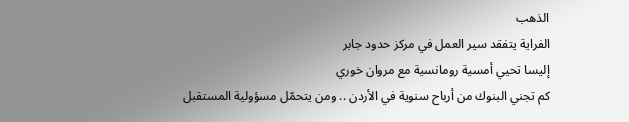الذهب
الفراية يتفقد سير العمل في مركز حدود جابر
إليسا تحيي أمسية رومانسية مع مروان خوري
كم تجني البنوك من أرباح سنوية في الأردن .. ومن يتحمّل مسؤولية المستقبل